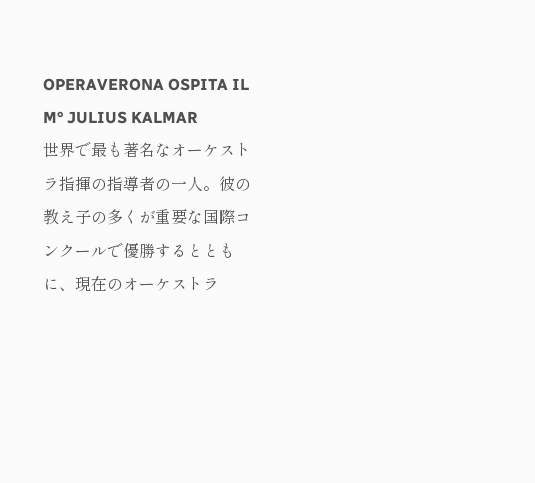OPERAVERONA OSPITA IL M° JULIUS KALMAR
世界で最も著名なオーケストラ指揮の指導者の一人。彼の教え子の多くが重要な国際コンクールで優勝するとともに、現在のオーケストラ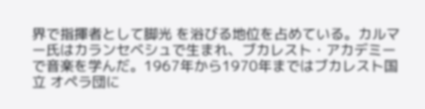界で指揮者として脚光 を浴びる地位を占めている。カルマー氏はカランセベシュで生まれ、ブカレスト・アカデミーで音楽を学んだ。1967年から1970年まではブカレスト国立 オペラ団に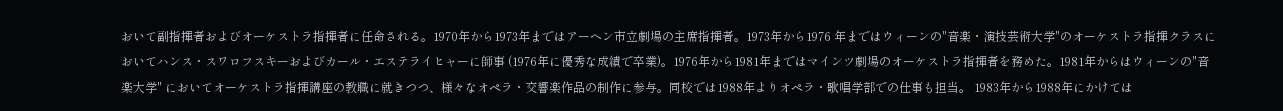おいて副指揮者およびオーケストラ指揮者に任命される。1970年から1973年まではアーヘン市立劇場の主席指揮者。1973年から1976 年まではウィーンの"音楽・演技芸術大学"のオーケストラ指揮クラスにおいてハンス・スワロフスキーおよびカール・エステライヒャーに師事 (1976年に優秀な成績で卒業)。1976年から1981年まではマインツ劇場のオーケストラ指揮者を務めた。1981年からはウィーンの"音楽大学" においてオーケストラ指揮講座の教職に就きつつ、様々なオペラ・交響楽作品の制作に参与。同校では1988年よりオペラ・歌唱学部での仕事も担当。 1983年から1988年にかけては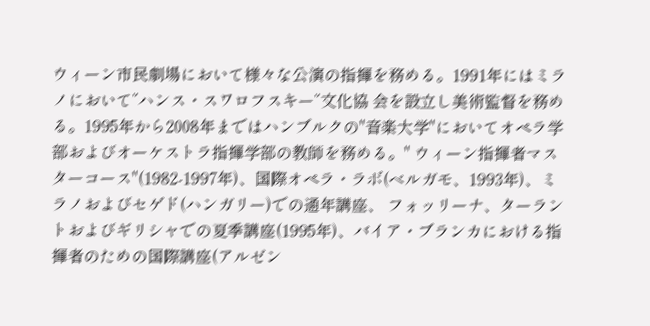ウィーン市民劇場において様々な公演の指揮を務める。1991年にはミラノにおいて”ハンス・スワロフスキー”文化協 会を設立し美術監督を務める。1995年から2008年まではハンブルクの"音楽大学"においてオペラ学部およびオーケストラ指揮学部の教師を務める。" ウィーン指揮者マスターコース"(1982-1997年)、国際オペラ・ラボ(ベルガモ、1993年)、ミラノおよびセゲド(ハンガリー)での通年講座、 フォッリーナ、ターラントおよびギリシャでの夏季講座(1995年)、バイア・ブランカにおける指揮者のための国際講座(アルゼン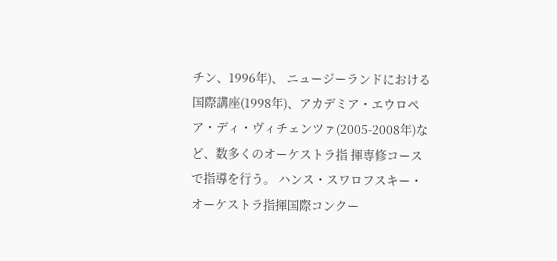チン、1996年)、 ニュージーランドにおける国際講座(1998年)、アカデミア・エウロペア・ディ・ヴィチェンツァ(2005-2008年)など、数多くのオーケストラ指 揮専修コースで指導を行う。 ハンス・スワロフスキー・オーケストラ指揮国際コンクー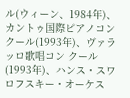ル(ウィーン、1984年)、カントゥ国際ピアノコンクール(1993年)、ヴァラッロ歌唱コン クール(1993年)、ハンス・スワロフスキー・オーケス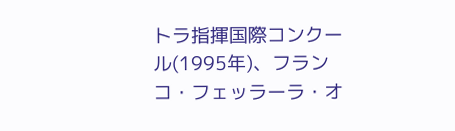トラ指揮国際コンクール(1995年)、フランコ・フェッラーラ・オ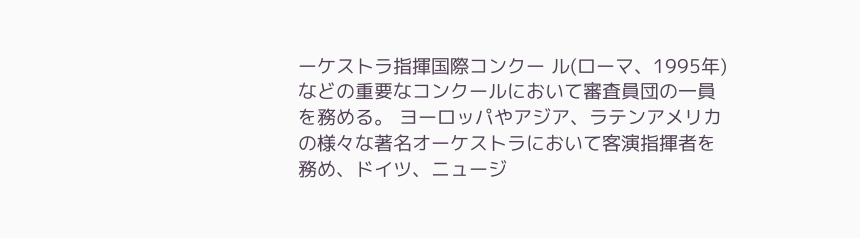ーケストラ指揮国際コンクー ル(ローマ、1995年)などの重要なコンクールにおいて審査員団の一員を務める。 ヨーロッパやアジア、ラテンアメリカの様々な著名オーケストラにおいて客演指揮者を務め、ドイツ、ニュージ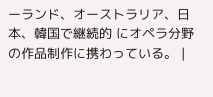ーランド、オーストラリア、日本、韓国で継続的 にオペラ分野の作品制作に携わっている。 |